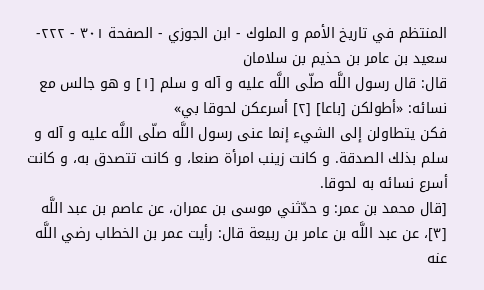المنتظم في تاريخ الأمم و الملوك - ابن الجوزي - الصفحة ٣٠١ - ٢٢٢- سعيد بن عامر بن حذيم بن سلامان
قال: قال رسول اللَّه صلّى اللَّه عليه و آله و سلم [١] و هو جالس مع نسائه: «أطولكن [باعا] [٢] أسرعكن لحوقا بي»
فكن يتطاولن إلى الشيء إنما عنى رسول اللَّه صلّى اللَّه عليه و آله و سلم بذلك الصدقة. و كانت زينب امرأة صنعا، و كانت تتصدق به، و كانت أسرع نسائه به لحوقا.
[قال محمد بن عمر: و حدّثني موسى بن عمران، عن عاصم بن عبد اللَّه [٣]، عن عبد اللَّه بن عامر بن ربيعة قال: رأيت عمر بن الخطاب رضي اللَّه عنه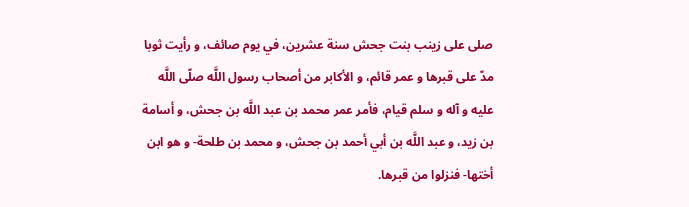صلى على زينب بنت جحش سنة عشرين، في يوم صائف، و رأيت ثوبا مدّ على قبرها و عمر قائم، و الأكابر من أصحاب رسول اللَّه صلّى اللَّه عليه و آله و سلم قيام، فأمر عمر محمد بن عبد اللَّه بن جحش، و أسامة بن زيد، و عبد اللَّه بن أبي أحمد بن جحش، و محمد بن طلحة- و هو ابن أختها- فنزلوا من قبرها.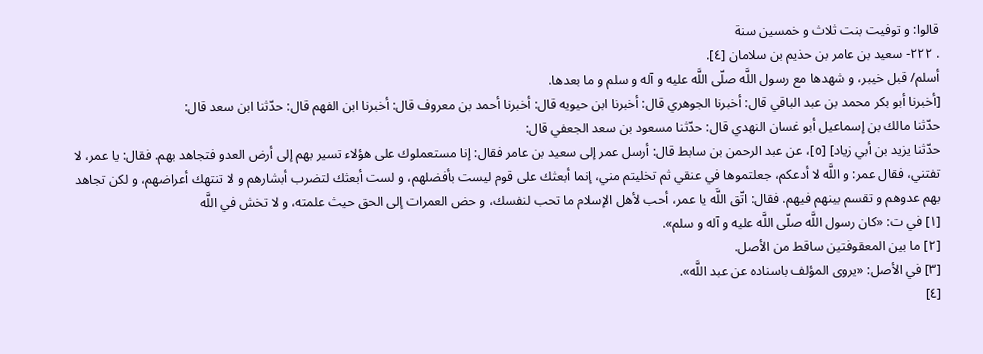قالوا: و توفيت بنت ثلاث و خمسين سنة
. ٢٢٢- سعيد بن عامر بن حذيم بن سلامان [٤].
أسلم/ قبل خيبر، و شهدها مع رسول اللَّه صلّى اللَّه عليه و آله و سلم و ما بعدها.
[أخبرنا أبو بكر محمد بن عبد الباقي قال: أخبرنا الجوهري قال: أخبرنا ابن حيويه قال: أخبرنا أحمد بن معروف قال: أخبرنا ابن الفهم قال: حدّثنا ابن سعد قال:
حدّثنا مالك بن إسماعيل أبو غسان النهدي قال: حدّثنا مسعود بن سعد الجعفي قال:
حدّثنا يزيد بن أبي زياد] [٥]، عن عبد الرحمن بن سابط قال: أرسل عمر إلى سعيد بن عامر فقال: إنا مستعملوك على هؤلاء تسير بهم إلى أرض العدو فتجاهد بهم. فقال: يا عمر، لا تفتني، فقال عمر: و اللَّه لا أدعكم، جعلتموها في عنقي ثم تخليتم مني، إنما أبعثك على قوم ليست بأفضلهم، و لست أبعثك لتضرب أبشارهم و لا تنتهك أعراضهم، و لكن تجاهد بهم عدوهم و تقسم بينهم فيهم. فقال: اتّق اللَّه يا عمر، أحب لأهل الإسلام ما تحب لنفسك، و حض العمرات إلى الحق حيث علمته، و لا تخش في اللَّه
[١] في ت: «كان رسول اللَّه صلّى اللَّه عليه و آله و سلم».
[٢] ما بين المعقوفتين ساقط من الأصل.
[٣] في الأصل: «يروى المؤلف باسناده عن عبد اللَّه».
[٤]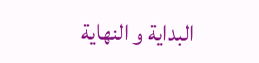البداية و النهاية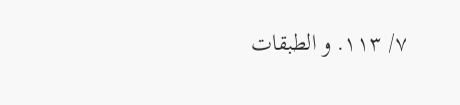٧/ ١١٣. و الطبقات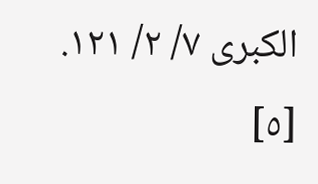الكبرى ٧/ ٢/ ١٢١.
[٥]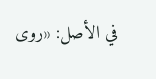في الأصل: «روى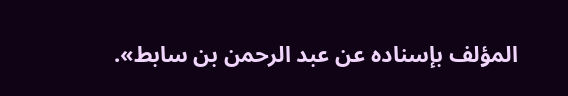المؤلف بإسناده عن عبد الرحمن بن سابط».